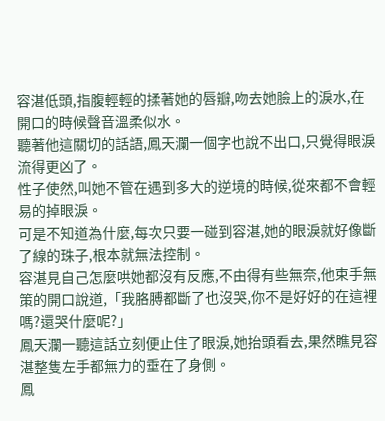容湛低頭,指腹輕輕的揉著她的唇瓣,吻去她臉上的淚水,在開口的時候聲音溫柔似水。
聽著他這關切的話語,鳳天瀾一個字也說不出口,只覺得眼淚流得更凶了。
性子使然,叫她不管在遇到多大的逆境的時候,從來都不會輕易的掉眼淚。
可是不知道為什麼,每次只要一碰到容湛,她的眼淚就好像斷了線的珠子,根本就無法控制。
容湛見自己怎麼哄她都沒有反應,不由得有些無奈,他束手無策的開口說道,「我胳膊都斷了也沒哭,你不是好好的在這裡嗎?還哭什麼呢?」
鳳天瀾一聽這話立刻便止住了眼淚,她抬頭看去,果然瞧見容湛整隻左手都無力的垂在了身側。
鳳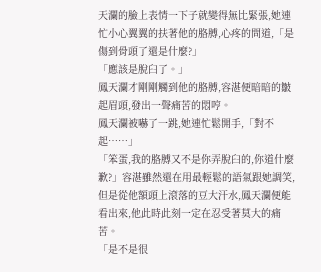天瀾的臉上表情一下子就變得無比緊張,她連忙小心翼翼的扶著他的胳膊,心疼的問道,「是傷到骨頭了還是什麼?」
「應該是脫臼了。」
鳳天瀾才剛剛觸到他的胳膊,容湛便暗暗的皺起眉頭,發出一聲痛苦的悶哼。
鳳天瀾被嚇了一跳,她連忙鬆開手,「對不起……」
「笨蛋,我的胳膊又不是你弄脫臼的,你道什麼歉?」容湛雖然還在用最輕鬆的語氣跟她調笑,但是從他額頭上滾落的豆大汗水,鳳天瀾便能看出來,他此時此刻一定在忍受著莫大的痛苦。
「是不是很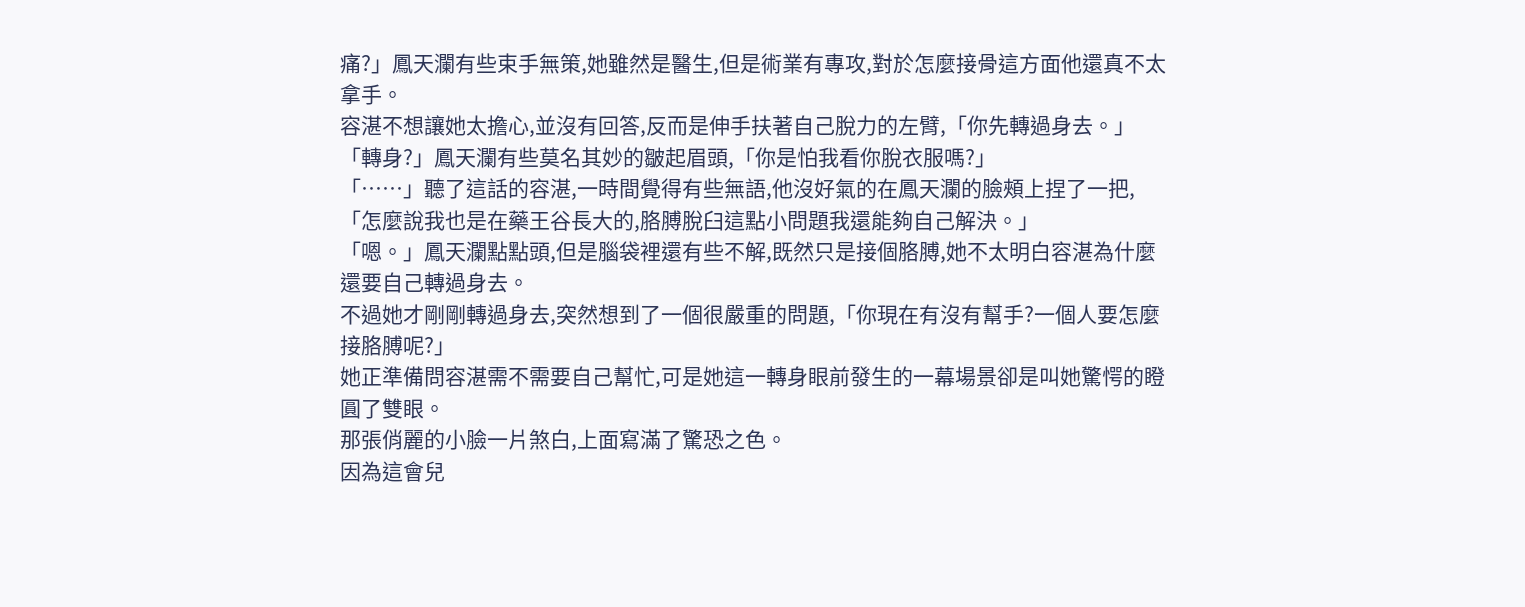痛?」鳳天瀾有些束手無策,她雖然是醫生,但是術業有專攻,對於怎麼接骨這方面他還真不太拿手。
容湛不想讓她太擔心,並沒有回答,反而是伸手扶著自己脫力的左臂,「你先轉過身去。」
「轉身?」鳳天瀾有些莫名其妙的皺起眉頭,「你是怕我看你脫衣服嗎?」
「……」聽了這話的容湛,一時間覺得有些無語,他沒好氣的在鳳天瀾的臉頰上捏了一把,「怎麼說我也是在藥王谷長大的,胳膊脫臼這點小問題我還能夠自己解決。」
「嗯。」鳳天瀾點點頭,但是腦袋裡還有些不解,既然只是接個胳膊,她不太明白容湛為什麼還要自己轉過身去。
不過她才剛剛轉過身去,突然想到了一個很嚴重的問題,「你現在有沒有幫手?一個人要怎麼接胳膊呢?」
她正準備問容湛需不需要自己幫忙,可是她這一轉身眼前發生的一幕場景卻是叫她驚愕的瞪圓了雙眼。
那張俏麗的小臉一片煞白,上面寫滿了驚恐之色。
因為這會兒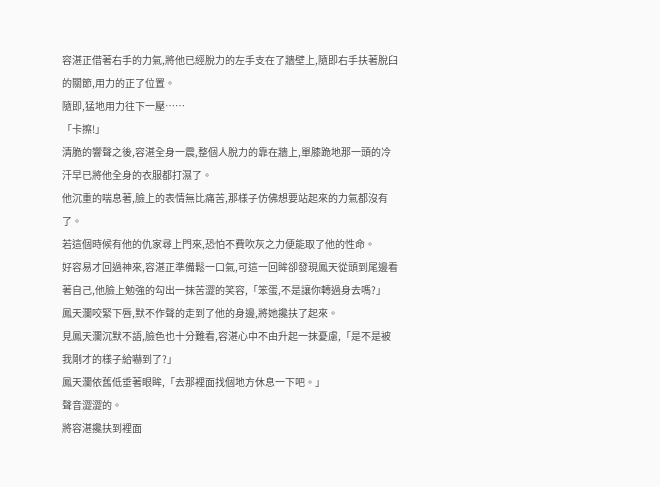容湛正借著右手的力氣,將他已經脫力的左手支在了牆壁上,隨即右手扶著脫臼的關節,用力的正了位置。
隨即,猛地用力往下一壓……
「卡擦!」
清脆的響聲之後,容湛全身一震,整個人脫力的靠在牆上,單膝跪地那一頭的冷汗早已將他全身的衣服都打濕了。
他沉重的喘息著,臉上的表情無比痛苦,那樣子仿佛想要站起來的力氣都沒有了。
若這個時候有他的仇家尋上門來,恐怕不費吹灰之力便能取了他的性命。
好容易才回過神來,容湛正準備鬆一口氣,可這一回眸卻發現鳳天從頭到尾邊看著自己,他臉上勉強的勾出一抹苦澀的笑容,「笨蛋,不是讓你轉過身去嗎?」
鳳天瀾咬緊下唇,默不作聲的走到了他的身邊,將她攙扶了起來。
見鳳天瀾沉默不語,臉色也十分難看,容湛心中不由升起一抹憂慮,「是不是被我剛才的樣子給嚇到了?」
鳳天瀾依舊低垂著眼眸,「去那裡面找個地方休息一下吧。」
聲音澀澀的。
將容湛攙扶到裡面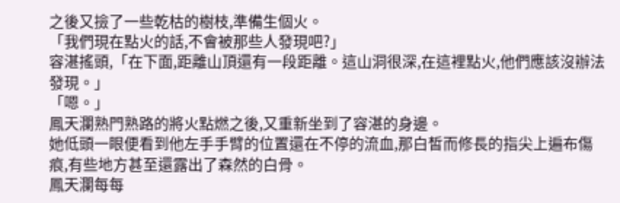之後又撿了一些乾枯的樹枝,準備生個火。
「我們現在點火的話,不會被那些人發現吧?」
容湛搖頭,「在下面,距離山頂還有一段距離。這山洞很深,在這裡點火,他們應該沒辦法發現。」
「嗯。」
鳳天瀾熟門熟路的將火點燃之後,又重新坐到了容湛的身邊。
她低頭一眼便看到他左手手臂的位置還在不停的流血,那白皙而修長的指尖上遍布傷痕,有些地方甚至還露出了森然的白骨。
鳳天瀾每每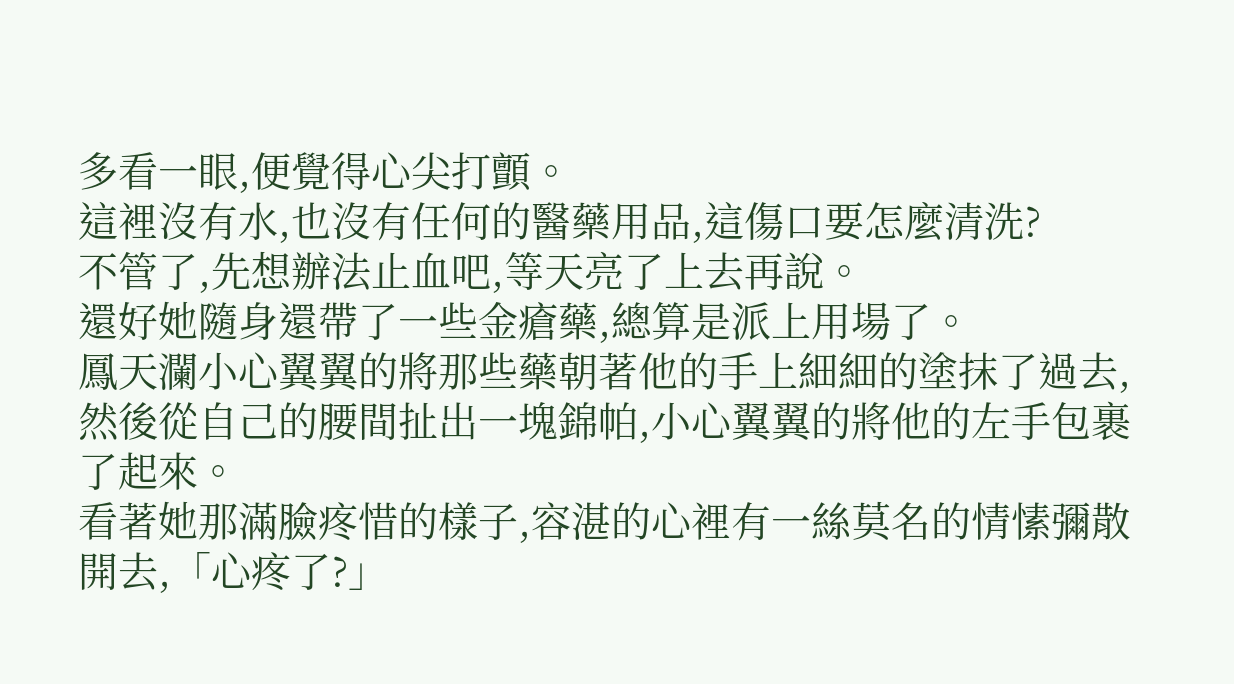多看一眼,便覺得心尖打顫。
這裡沒有水,也沒有任何的醫藥用品,這傷口要怎麼清洗?
不管了,先想辦法止血吧,等天亮了上去再說。
還好她隨身還帶了一些金瘡藥,總算是派上用場了。
鳳天瀾小心翼翼的將那些藥朝著他的手上細細的塗抹了過去,然後從自己的腰間扯出一塊錦帕,小心翼翼的將他的左手包裹了起來。
看著她那滿臉疼惜的樣子,容湛的心裡有一絲莫名的情愫彌散開去,「心疼了?」